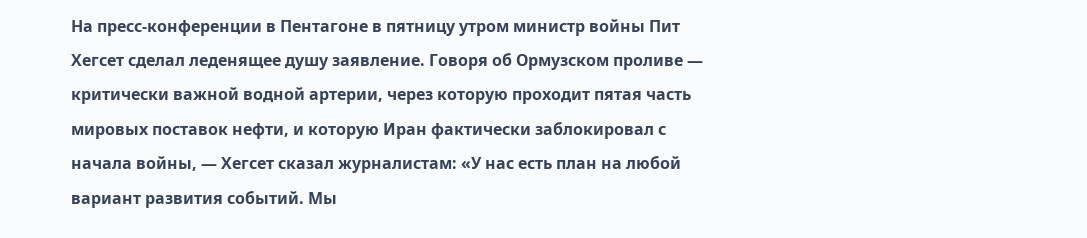На пресс-конференции в Пентагоне в пятницу утром министр войны Пит Хегсет сделал леденящее душу заявление. Говоря об Ормузском проливе — критически важной водной артерии, через которую проходит пятая часть мировых поставок нефти, и которую Иран фактически заблокировал с начала войны, — Хегсет сказал журналистам: «У нас есть план на любой вариант развития событий. Мы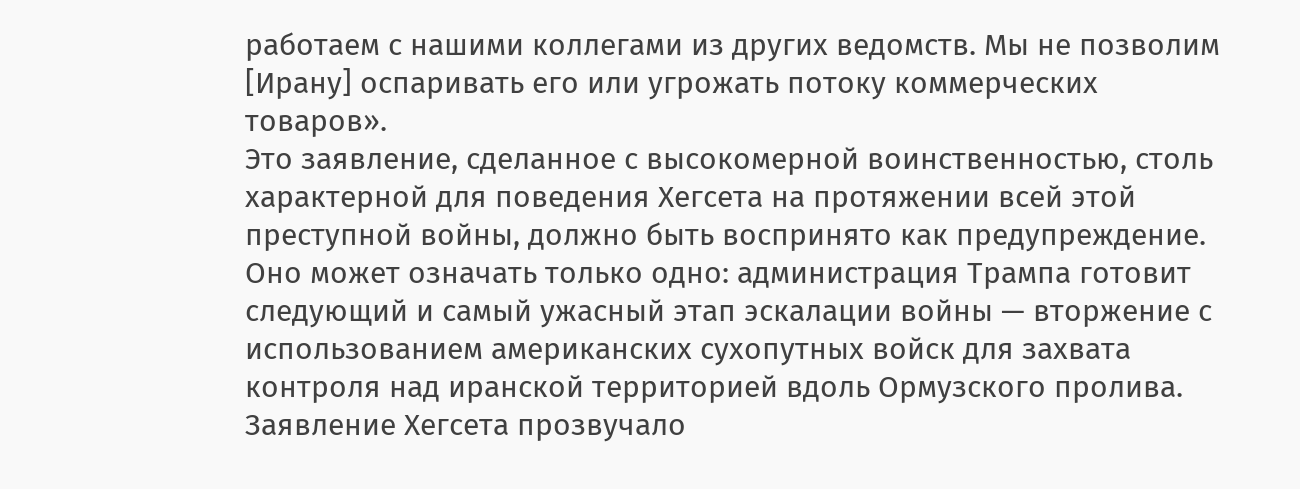работаем с нашими коллегами из других ведомств. Мы не позволим [Ирану] оспаривать его или угрожать потоку коммерческих товаров».
Это заявление, сделанное с высокомерной воинственностью, столь характерной для поведения Хегсета на протяжении всей этой преступной войны, должно быть воспринято как предупреждение. Оно может означать только одно: администрация Трампа готовит следующий и самый ужасный этап эскалации войны — вторжение с использованием американских сухопутных войск для захвата контроля над иранской территорией вдоль Ормузского пролива.
Заявление Хегсета прозвучало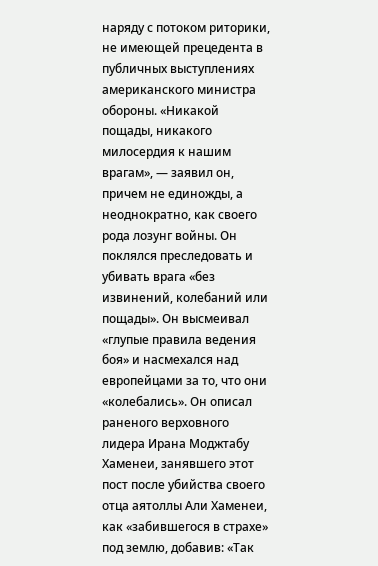наряду с потоком риторики, не имеющей прецедента в публичных выступлениях американского министра обороны. «Никакой пощады, никакого милосердия к нашим врагам», — заявил он, причем не единожды, а неоднократно, как своего рода лозунг войны. Он поклялся преследовать и убивать врага «без извинений, колебаний или пощады». Он высмеивал «глупые правила ведения боя» и насмехался над европейцами за то, что они «колебались». Он описал раненого верховного лидера Ирана Моджтабу Хаменеи, занявшего этот пост после убийства своего отца аятоллы Али Хаменеи, как «забившегося в страхе» под землю, добавив: «Так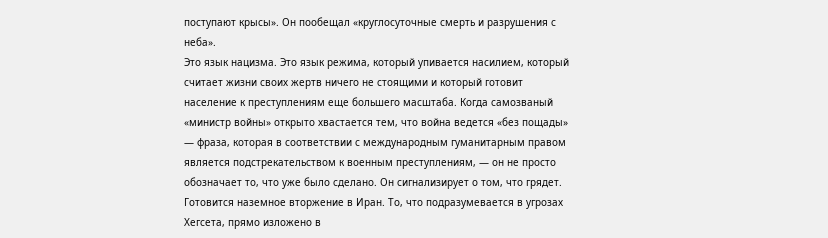поступают крысы». Он пообещал «круглосуточные смерть и разрушения с неба».
Это язык нацизма. Это язык режима, который упивается насилием, который считает жизни своих жертв ничего не стоящими и который готовит население к преступлениям еще большего масштаба. Когда самозваный «министр войны» открыто хвастается тем, что война ведется «без пощады» — фраза, которая в соответствии с международным гуманитарным правом является подстрекательством к военным преступлениям, — он не просто обозначает то, что уже было сделано. Он сигнализирует о том, что грядет.
Готовится наземное вторжение в Иран. То, что подразумевается в угрозах Хегсета, прямо изложено в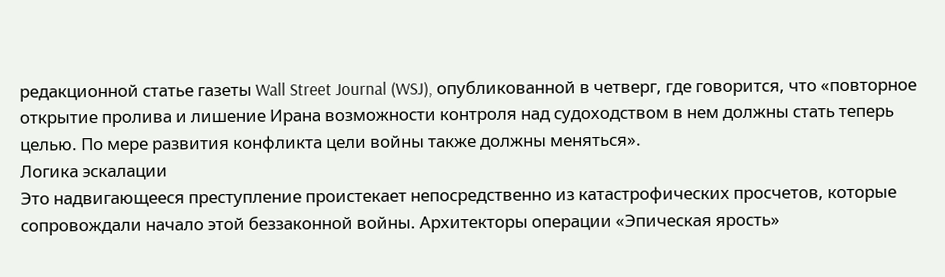редакционной статье газеты Wall Street Journal (WSJ), опубликованной в четверг, где говорится, что «повторное открытие пролива и лишение Ирана возможности контроля над судоходством в нем должны стать теперь целью. По мере развития конфликта цели войны также должны меняться».
Логика эскалации
Это надвигающееся преступление проистекает непосредственно из катастрофических просчетов, которые сопровождали начало этой беззаконной войны. Архитекторы операции «Эпическая ярость»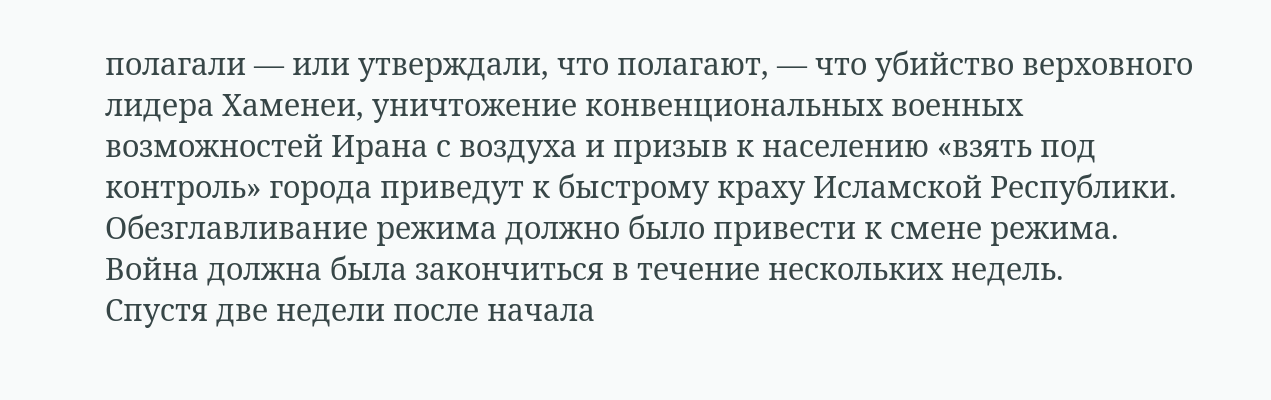полагали — или утверждали, что полагают, — что убийство верховного лидера Хаменеи, уничтожение конвенциональных военных возможностей Ирана с воздуха и призыв к населению «взять под контроль» города приведут к быстрому краху Исламской Республики. Обезглавливание режима должно было привести к смене режима. Война должна была закончиться в течение нескольких недель.
Спустя две недели после начала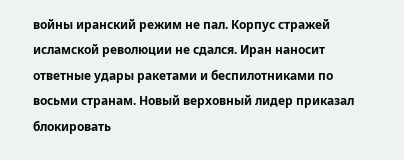войны иранский режим не пал. Корпус стражей исламской революции не сдался. Иран наносит ответные удары ракетами и беспилотниками по восьми странам. Новый верховный лидер приказал блокировать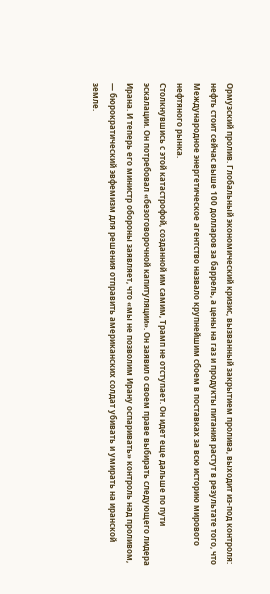Ормузский пролив. Глобальный экономический кризис, вызванный закрытием пролива, выходит из-под контроля: нефть стоит сейчас выше 100 долларов за баррель, а цены на газ и продукты питания растут в результате того, что Международное энергетическое агентство назвало крупнейшим сбоем в поставках за всю историю мирового нефтяного рынка.
Столкнувшись с этой катастрофой, созданной им самим, Трамп не отступает. Он идет еще дальше по пути эскалации. Он потребовал «безоговорочной капитуляции». Он заявил о своем праве выбирать следующего лидера Ирана. И теперь его министр обороны заявляет, что «мы не позволим Ирану оспаривать» контроль над проливом, — бюрократический эвфемизм для решения отправить американских солдат убивать и умирать на иранской земле.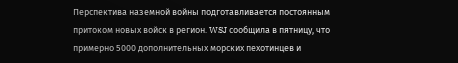Перспектива наземной войны подготавливается постоянным притоком новых войск в регион. WSJ сообщила в пятницу, что примерно 5000 дополнительных морских пехотинцев и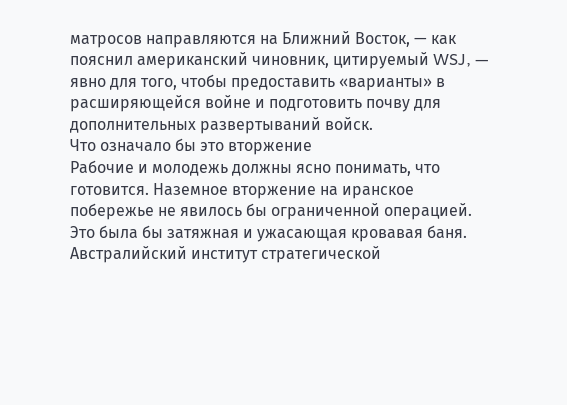матросов направляются на Ближний Восток, — как пояснил американский чиновник, цитируемый WSJ, — явно для того, чтобы предоставить «варианты» в расширяющейся войне и подготовить почву для дополнительных развертываний войск.
Что означало бы это вторжение
Рабочие и молодежь должны ясно понимать, что готовится. Наземное вторжение на иранское побережье не явилось бы ограниченной операцией. Это была бы затяжная и ужасающая кровавая баня.
Австралийский институт стратегической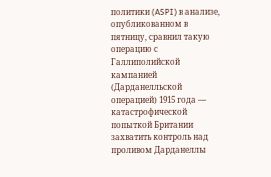политики (ASPI) в анализе, опубликованном в пятницу, сравнил такую операцию с Галлиполийской кампанией (Дарданелльской операцией) 1915 года — катастрофической попыткой Британии захватить контроль над проливом Дарданеллы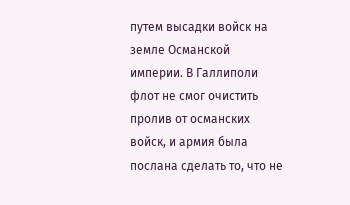путем высадки войск на земле Османской империи. В Галлиполи флот не смог очистить пролив от османских войск, и армия была послана сделать то, что не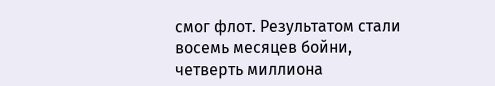смог флот. Результатом стали восемь месяцев бойни, четверть миллиона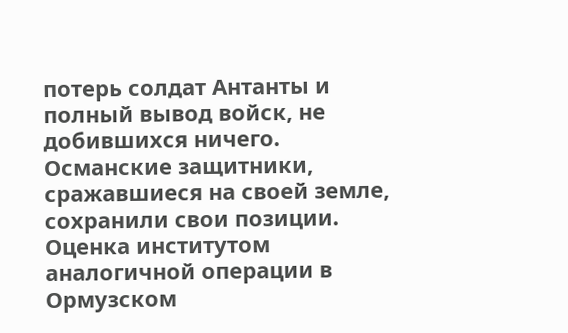потерь солдат Антанты и полный вывод войск, не добившихся ничего. Османские защитники, сражавшиеся на своей земле, сохранили свои позиции.
Оценка институтом аналогичной операции в Ормузском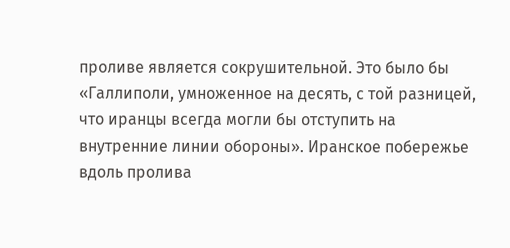проливе является сокрушительной. Это было бы «Галлиполи, умноженное на десять, с той разницей, что иранцы всегда могли бы отступить на внутренние линии обороны». Иранское побережье вдоль пролива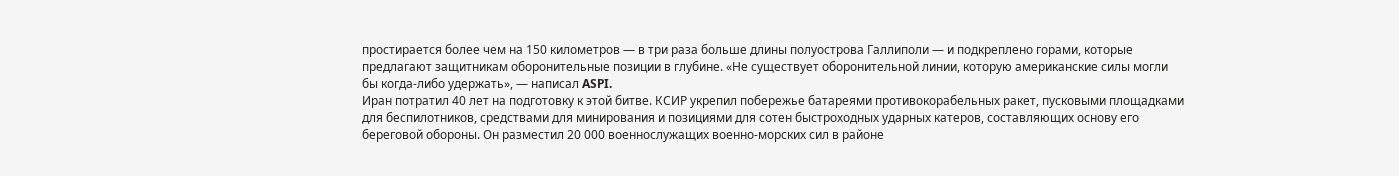простирается более чем на 150 километров — в три раза больше длины полуострова Галлиполи — и подкреплено горами, которые предлагают защитникам оборонительные позиции в глубине. «Не существует оборонительной линии, которую американские силы могли бы когда-либо удержать», — написал ASPI.
Иран потратил 40 лет на подготовку к этой битве. КСИР укрепил побережье батареями противокорабельных ракет, пусковыми площадками для беспилотников, средствами для минирования и позициями для сотен быстроходных ударных катеров, составляющих основу его береговой обороны. Он разместил 20 000 военнослужащих военно-морских сил в районе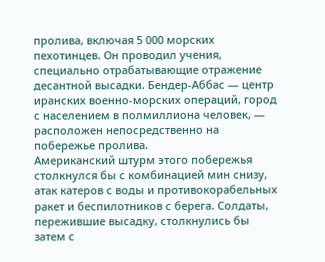пролива, включая 5 000 морских пехотинцев. Он проводил учения, специально отрабатывающие отражение десантной высадки. Бендер-Аббас — центр иранских военно-морских операций, город с населением в полмиллиона человек, — расположен непосредственно на побережье пролива.
Американский штурм этого побережья столкнулся бы с комбинацией мин снизу, атак катеров с воды и противокорабельных ракет и беспилотников с берега. Солдаты, пережившие высадку, столкнулись бы затем с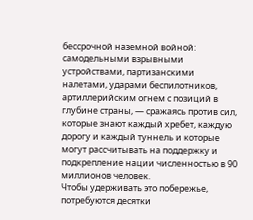бессрочной наземной войной: самодельными взрывными устройствами, партизанскими налетами, ударами беспилотников, артиллерийским огнем с позиций в глубине страны, — сражаясь против сил, которые знают каждый хребет, каждую дорогу и каждый туннель и которые могут рассчитывать на поддержку и подкрепление нации численностью в 90 миллионов человек.
Чтобы удерживать это побережье, потребуются десятки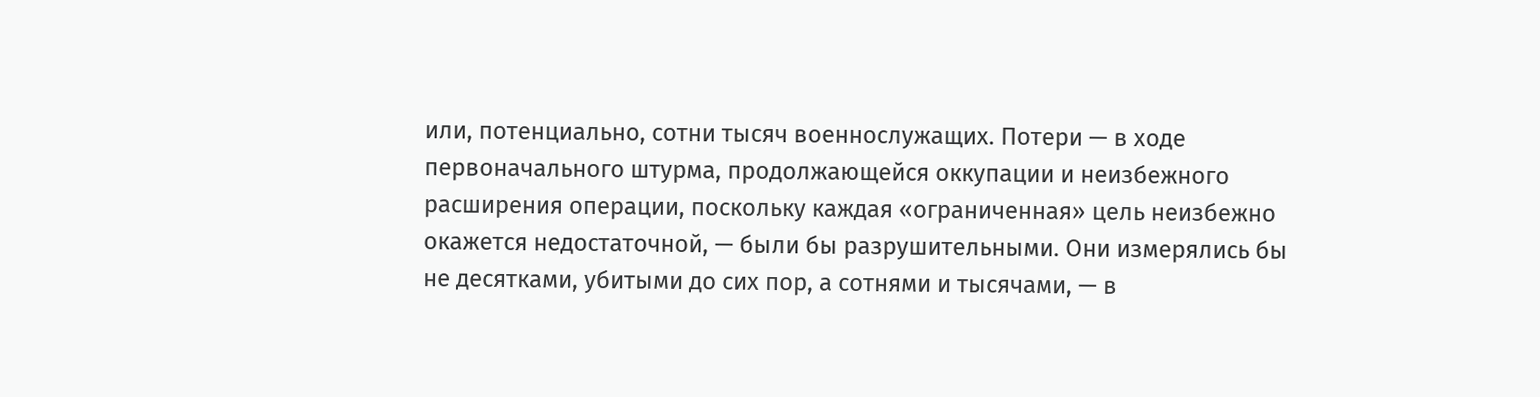или, потенциально, сотни тысяч военнослужащих. Потери — в ходе первоначального штурма, продолжающейся оккупации и неизбежного расширения операции, поскольку каждая «ограниченная» цель неизбежно окажется недостаточной, — были бы разрушительными. Они измерялись бы не десятками, убитыми до сих пор, а сотнями и тысячами, — в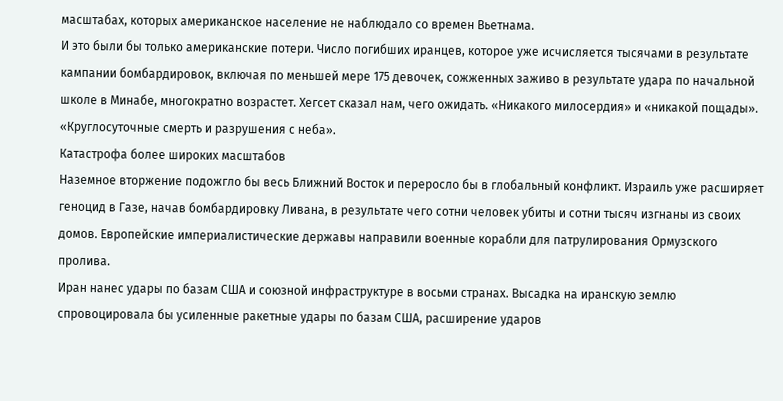масштабах, которых американское население не наблюдало со времен Вьетнама.
И это были бы только американские потери. Число погибших иранцев, которое уже исчисляется тысячами в результате кампании бомбардировок, включая по меньшей мере 175 девочек, сожженных заживо в результате удара по начальной школе в Минабе, многократно возрастет. Хегсет сказал нам, чего ожидать. «Никакого милосердия» и «никакой пощады». «Круглосуточные смерть и разрушения с неба».
Катастрофа более широких масштабов
Наземное вторжение подожгло бы весь Ближний Восток и переросло бы в глобальный конфликт. Израиль уже расширяет геноцид в Газе, начав бомбардировку Ливана, в результате чего сотни человек убиты и сотни тысяч изгнаны из своих домов. Европейские империалистические державы направили военные корабли для патрулирования Ормузского пролива.
Иран нанес удары по базам США и союзной инфраструктуре в восьми странах. Высадка на иранскую землю спровоцировала бы усиленные ракетные удары по базам США, расширение ударов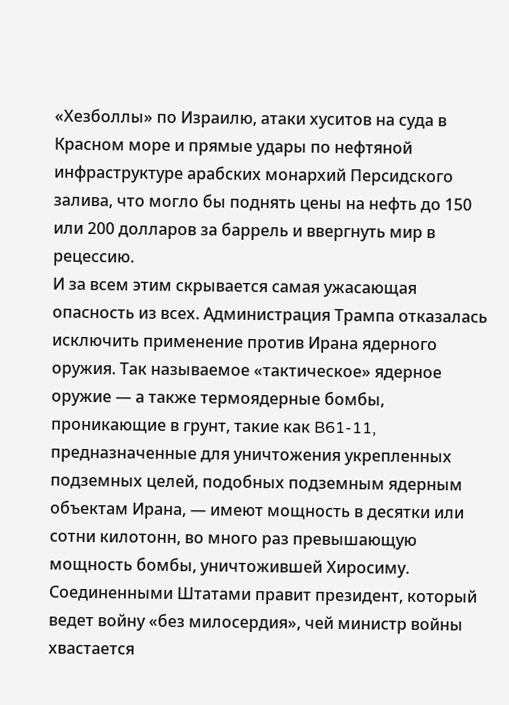«Хезболлы» по Израилю, атаки хуситов на суда в Красном море и прямые удары по нефтяной инфраструктуре арабских монархий Персидского залива, что могло бы поднять цены на нефть до 150 или 200 долларов за баррель и ввергнуть мир в рецессию.
И за всем этим скрывается самая ужасающая опасность из всех. Администрация Трампа отказалась исключить применение против Ирана ядерного оружия. Так называемое «тактическое» ядерное оружие — а также термоядерные бомбы, проникающие в грунт, такие как B61-11, предназначенные для уничтожения укрепленных подземных целей, подобных подземным ядерным объектам Ирана, — имеют мощность в десятки или сотни килотонн, во много раз превышающую мощность бомбы, уничтожившей Хиросиму.
Соединенными Штатами правит президент, который ведет войну «без милосердия», чей министр войны хвастается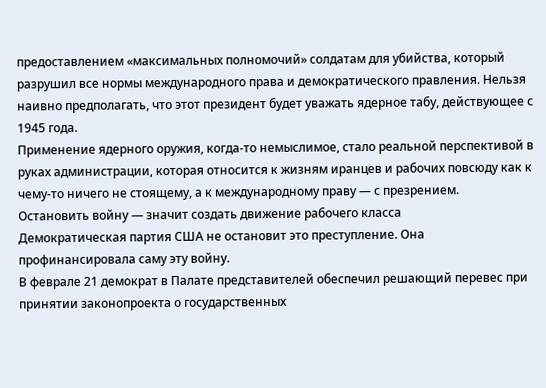предоставлением «максимальных полномочий» солдатам для убийства, который разрушил все нормы международного права и демократического правления. Нельзя наивно предполагать, что этот президент будет уважать ядерное табу, действующее с 1945 года.
Применение ядерного оружия, когда-то немыслимое, стало реальной перспективой в руках администрации, которая относится к жизням иранцев и рабочих повсюду как к чему-то ничего не стоящему, а к международному праву — с презрением.
Остановить войну — значит создать движение рабочего класса
Демократическая партия США не остановит это преступление. Она профинансировала саму эту войну.
В феврале 21 демократ в Палате представителей обеспечил решающий перевес при принятии законопроекта о государственных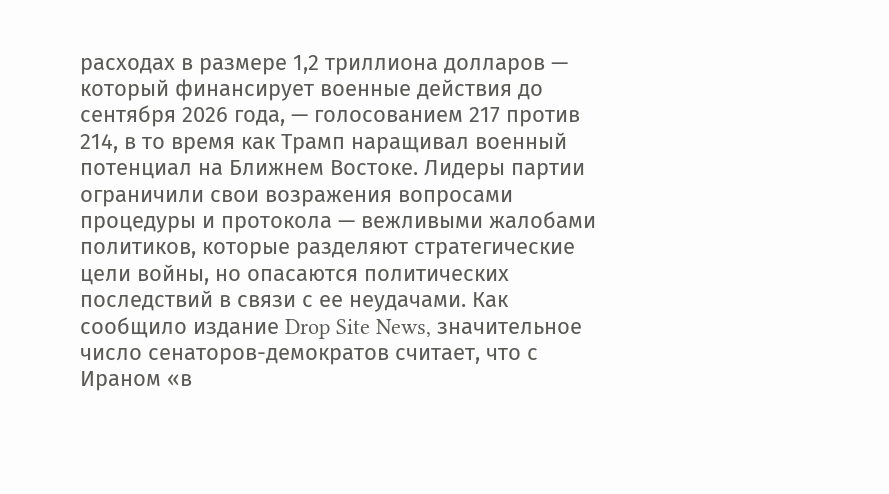расходах в размере 1,2 триллиона долларов — который финансирует военные действия до сентября 2026 года, — голосованием 217 против 214, в то время как Трамп наращивал военный потенциал на Ближнем Востоке. Лидеры партии ограничили свои возражения вопросами процедуры и протокола — вежливыми жалобами политиков, которые разделяют стратегические цели войны, но опасаются политических последствий в связи с ее неудачами. Как сообщило издание Drop Site News, значительное число сенаторов-демократов считает, что с Ираном «в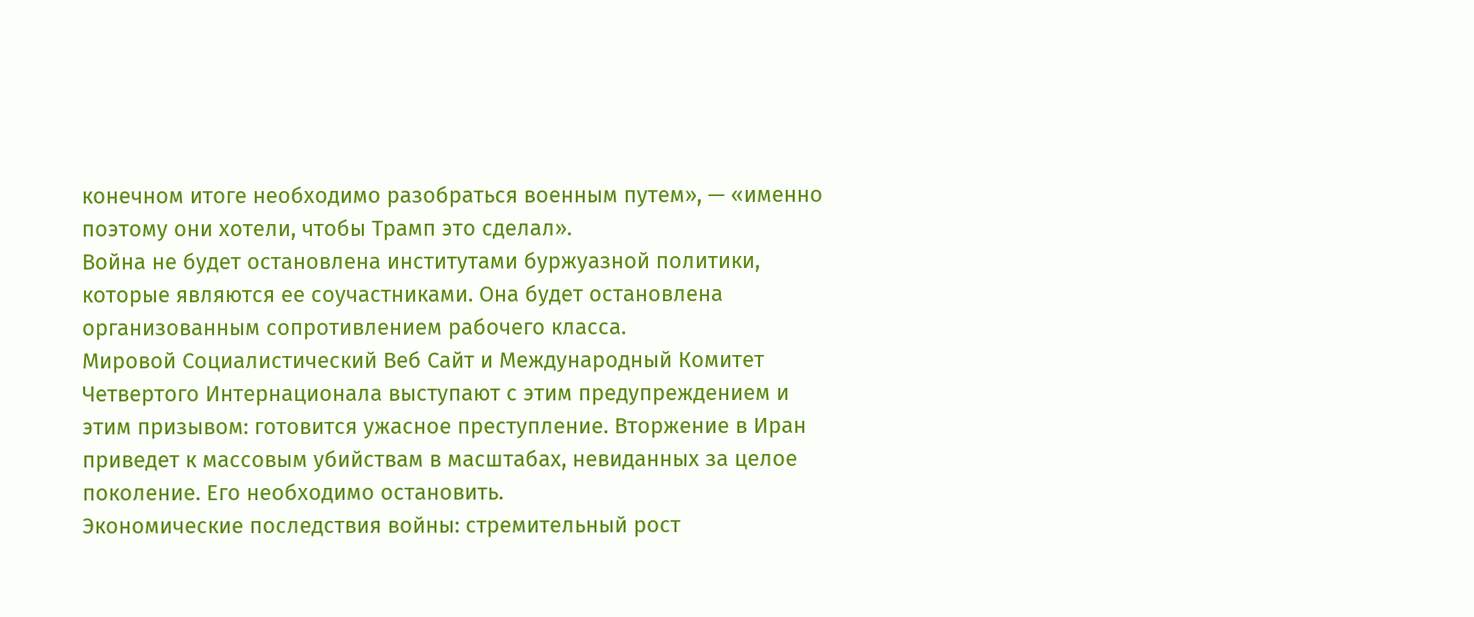конечном итоге необходимо разобраться военным путем», — «именно поэтому они хотели, чтобы Трамп это сделал».
Война не будет остановлена институтами буржуазной политики, которые являются ее соучастниками. Она будет остановлена организованным сопротивлением рабочего класса.
Мировой Социалистический Веб Сайт и Международный Комитет Четвертого Интернационала выступают с этим предупреждением и этим призывом: готовится ужасное преступление. Вторжение в Иран приведет к массовым убийствам в масштабах, невиданных за целое поколение. Его необходимо остановить.
Экономические последствия войны: стремительный рост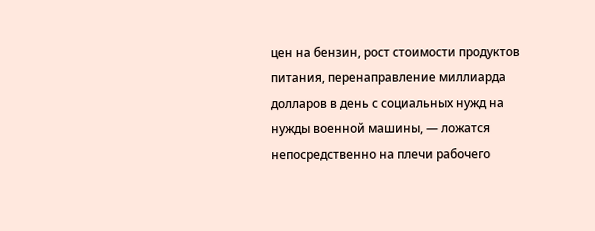цен на бензин, рост стоимости продуктов питания, перенаправление миллиарда долларов в день с социальных нужд на нужды военной машины, — ложатся непосредственно на плечи рабочего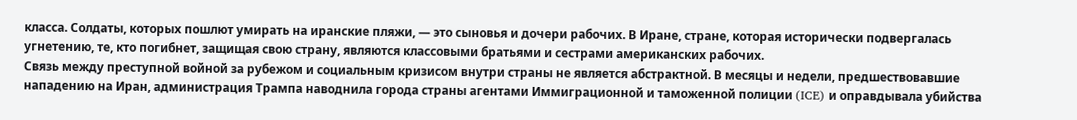класса. Солдаты, которых пошлют умирать на иранские пляжи, — это сыновья и дочери рабочих. В Иране, стране, которая исторически подвергалась угнетению, те, кто погибнет, защищая свою страну, являются классовыми братьями и сестрами американских рабочих.
Связь между преступной войной за рубежом и социальным кризисом внутри страны не является абстрактной. В месяцы и недели, предшествовавшие нападению на Иран, администрация Трампа наводнила города страны агентами Иммиграционной и таможенной полиции (ICE) и оправдывала убийства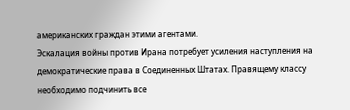американских граждан этими агентами.
Эскалация войны против Ирана потребует усиления наступления на демократические права в Соединенных Штатах. Правящему классу необходимо подчинить все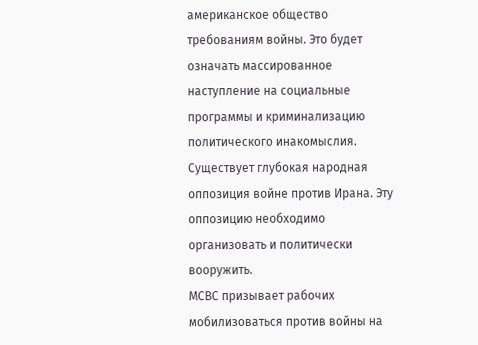американское общество требованиям войны. Это будет означать массированное наступление на социальные программы и криминализацию политического инакомыслия.
Существует глубокая народная оппозиция войне против Ирана. Эту оппозицию необходимо организовать и политически вооружить.
МСВС призывает рабочих мобилизоваться против войны на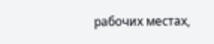рабочих местах,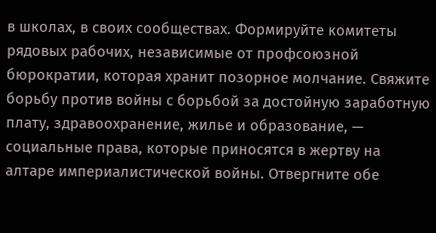в школах, в своих сообществах. Формируйте комитеты рядовых рабочих, независимые от профсоюзной бюрократии, которая хранит позорное молчание. Свяжите борьбу против войны с борьбой за достойную заработную плату, здравоохранение, жилье и образование, — социальные права, которые приносятся в жертву на алтаре империалистической войны. Отвергните обе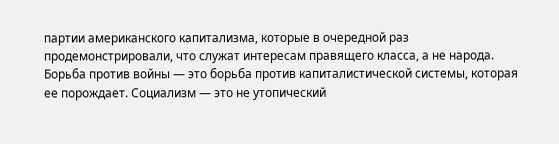партии американского капитализма, которые в очередной раз продемонстрировали, что служат интересам правящего класса, а не народа.
Борьба против войны — это борьба против капиталистической системы, которая ее порождает. Социализм — это не утопический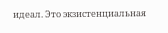идеал. Это экзистенциальная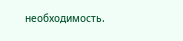необходимость.